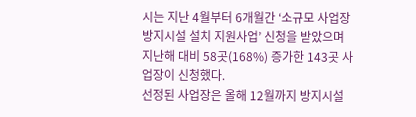시는 지난 4월부터 6개월간 ‘소규모 사업장 방지시설 설치 지원사업’ 신청을 받았으며 지난해 대비 58곳(168%) 증가한 143곳 사업장이 신청했다.
선정된 사업장은 올해 12월까지 방지시설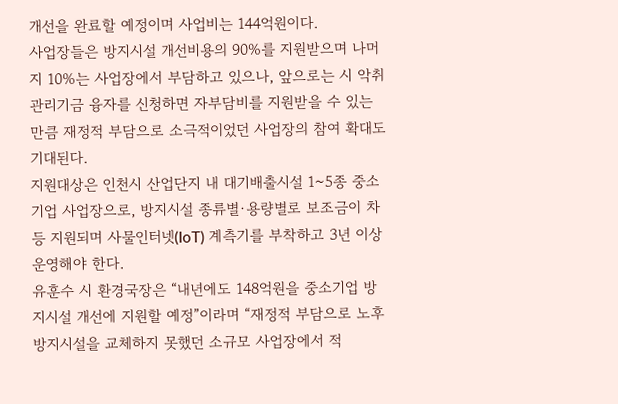개선을 완료할 예정이며 사업비는 144억원이다.
사업장들은 방지시설 개선비용의 90%를 지원받으며 나머지 10%는 사업장에서 부담하고 있으나, 앞으로는 시 악취관리기금 융자를 신청하면 자부담비를 지원받을 수 있는 만큼 재정적 부담으로 소극적이었던 사업장의 참여 확대도 기대된다.
지원대상은 인천시 산업단지 내 대기배출시설 1~5종 중소기업 사업장으로, 방지시설 종류별·용량별로 보조금이 차등 지원되며 사물인터넷(IoT) 계측기를 부착하고 3년 이상 운영해야 한다.
유훈수 시 환경국장은 “내년에도 148억원을 중소기업 방지시설 개선에 지원할 예정”이라며 “재정적 부담으로 노후 방지시설을 교체하지 못했던 소규모 사업장에서 적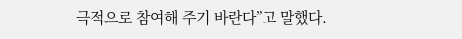극적으로 참여해 주기 바란다”고 말했다.